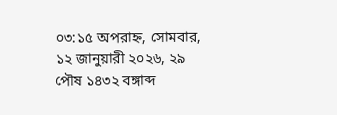০৩:১৫ অপরাহ্ন, সোমবার, ১২ জানুয়ারী ২০২৬, ২৯ পৌষ ১৪৩২ বঙ্গাব্দ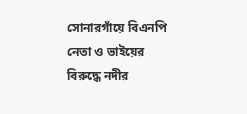সোনারগাঁয়ে বিএনপি নেতা ও ভাইয়ের বিরুদ্ধে নদীর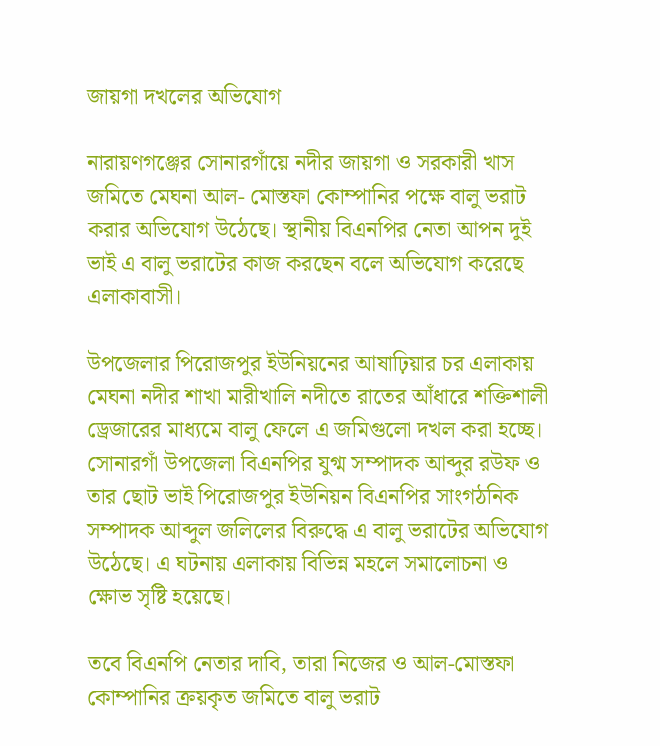জায়গা দখলের অভিযোগ

নারায়ণগঞ্জের সোনারগাঁয়ে নদীর জায়গা ও সরকারী খাস জমিতে মেঘনা আল- মোস্তফা কোম্পানির পক্ষে বালু ভরাট করার অভিযোগ উঠেছে। স্থানীয় বিএনপির নেতা আপন দুই ভাই এ বালু ভরাটের কাজ করছেন বলে অভিযোগ করেছে এলাকাবাসী।

উপজেলার পিরোজপুর ইউনিয়নের আষাঢ়িয়ার চর এলাকায় মেঘনা নদীর শাখা মারীখালি নদীতে রাতের আঁধারে শক্তিশালী ড্রেজারের মাধ্যমে বালু ফেলে এ জমিগুলো দখল করা হচ্ছে। সোনারগাঁ উপজেলা বিএনপির যুগ্ম সম্পাদক আব্দুর রউফ ও তার ছোট ভাই পিরোজপুর ইউনিয়ন বিএনপির সাংগঠনিক সম্পাদক আব্দুল জলিলের বিরুদ্ধে এ বালু ভরাটের অভিযোগ উঠেছে। এ ঘটনায় এলাকায় বিভিন্ন মহলে সমালোচনা ও ক্ষোভ সৃষ্টি হয়েছে।

তবে বিএনপি নেতার দাবি, তারা নিজের ও আল-মোস্তফা কোম্পানির ক্রয়কৃত জমিতে বালু ভরাট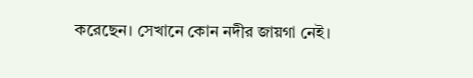করেছেন। সেখানে কোন নদীর জায়গা নেই।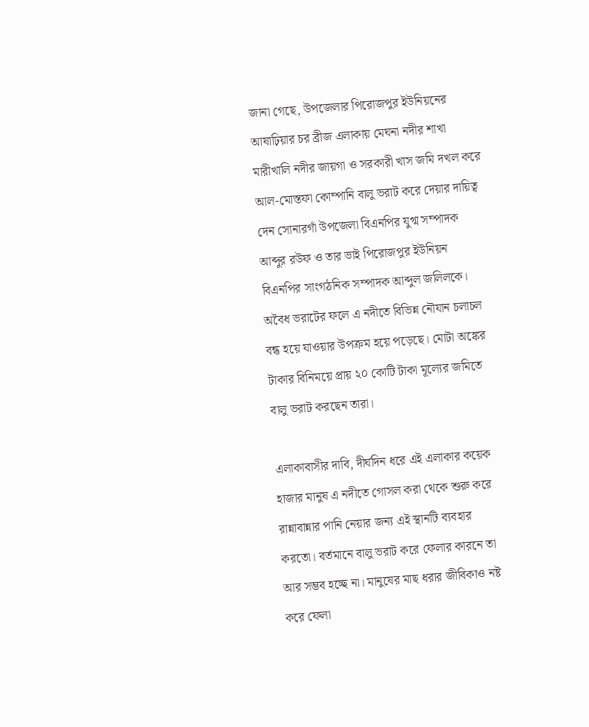জানা গেছে, উপজেলার পিরোজপুর ইউনিয়নের আষাঢ়িয়ার চর ব্রীজ এলাকায় মেঘনা নদীর শাখা মারীখালি নদীর জায়গা ও সরকারী খাস জমি দখল করে আল-মোস্তফা কোম্পানি বালু ভরাট করে দেয়ার দায়িত্ব দেন সোনারগাঁ উপজেলা বিএনপির যুগ্ম সম্পাদক আব্দুর রউফ ও তার ভাই পিরোজপুর ইউনিয়ন বিএনপির সাংগঠনিক সম্পাদক আব্দুল জলিলকে। অবৈধ ভরাটের ফলে এ নদীতে বিভিন্ন নৌযান চলাচল বন্ধ হয়ে যাওয়ার উপক্রম হয়ে পড়েছে। মোটা অঙ্কের টাকার বিনিময়ে প্রায় ২০ কোটি টাকা মূল্যের জমিতে বালু ভরাট করছেন তারা।

এলাকাবাসীর দাবি, দীর্ঘদিন ধরে এই এলাকার কয়েক হাজার মানুষ এ নদীতে গোসল করা থেকে শুরু করে রান্নাবান্নার পানি নেয়ার জন্য এই স্থানটি ব্যবহার করতো। বর্তমানে বালু ভরাট করে ফেলার কারনে তা আর সম্ভব হচ্ছে না। মানুষের মাছ ধরার জীবিকাও নষ্ট করে ফেলা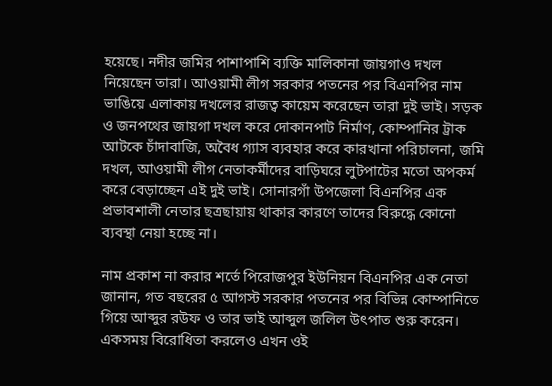হয়েছে। নদীর জমির পাশাপাশি ব্যক্তি মালিকানা জায়গাও দখল নিয়েছেন তারা। আওয়ামী লীগ সরকার পতনের পর বিএনপির নাম ভাঙিয়ে এলাকায় দখলের রাজত্ব কায়েম করেছেন তারা দুই ভাই। সড়ক ও জনপথের জায়গা দখল করে দোকানপাট নির্মাণ, কোম্পানির ট্রাক আটকে চাঁদাবাজি, অবৈধ গ্যাস ব্যবহার করে কারখানা পরিচালনা, জমি দখল, আওয়ামী লীগ নেতাকর্মীদের বাড়িঘরে লুটপাটের মতো অপকর্ম করে বেড়াচ্ছেন এই দুই ভাই। সোনারগাঁ উপজেলা বিএনপির এক প্রভাবশালী নেতার ছত্রছায়ায় থাকার কারণে তাদের বিরুদ্ধে কোনো ব্যবস্থা নেয়া হচ্ছে না।

নাম প্রকাশ না করার শর্তে পিরোজপুর ইউনিয়ন বিএনপির এক নেতা জানান, গত বছরের ৫ আগস্ট সরকার পতনের পর বিভিন্ন কোম্পানিতে গিয়ে আব্দুর রউফ ও তার ভাই আব্দুল জলিল উৎপাত শুরু করেন। একসময় বিরোধিতা করলেও এখন ওই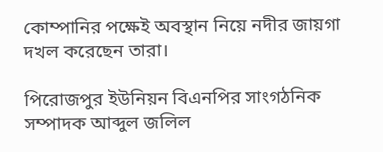কোম্পানির পক্ষেই অবস্থান নিয়ে নদীর জায়গা দখল করেছেন তারা।

পিরোজপুর ইউনিয়ন বিএনপির সাংগঠনিক সম্পাদক আব্দুল জলিল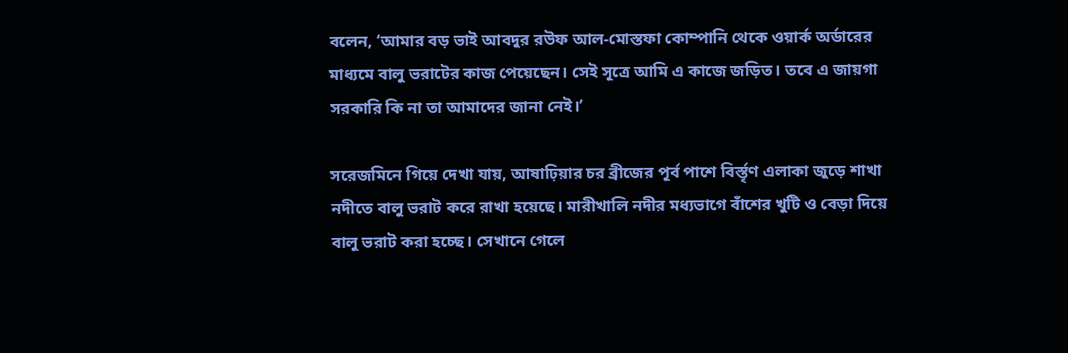বলেন, ‘আমার বড় ভাই আবদুর রউফ আল-মোস্তফা কোম্পানি থেকে ওয়ার্ক অর্ডারের মাধ্যমে বালু ভরাটের কাজ পেয়েছেন। সেই সূত্রে আমি এ কাজে জড়িত। তবে এ জায়গা সরকারি কি না তা আমাদের জানা নেই।’

সরেজমিনে গিয়ে দেখা যায়, আষাঢ়িয়ার চর ব্রীজের পূর্ব পাশে বির্স্তৃণ এলাকা জুড়ে শাখা নদীতে বালু ভরাট করে রাখা হয়েছে। মারীখালি নদীর মধ্যভাগে বাঁশের খুটি ও বেড়া দিয়ে বালু ভরাট করা হচ্ছে। সেখানে গেলে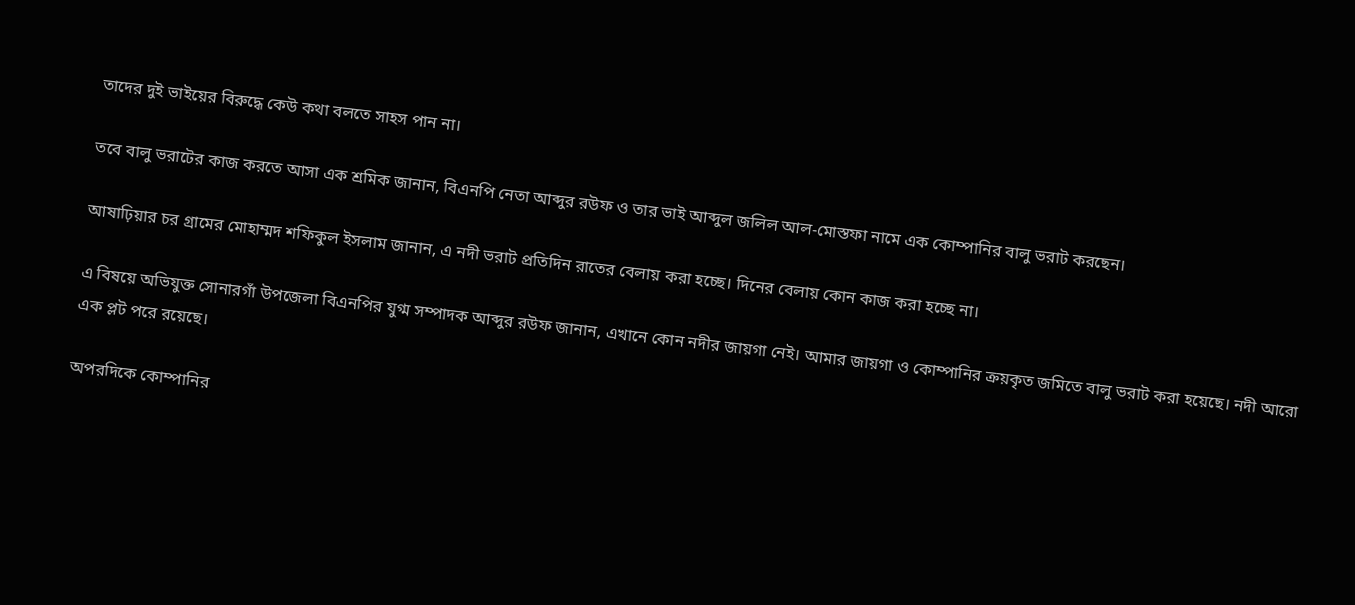তাদের দুই ভাইয়ের বিরুদ্ধে কেউ কথা বলতে সাহস পান না।

তবে বালু ভরাটের কাজ করতে আসা এক শ্রমিক জানান, বিএনপি নেতা আব্দুর রউফ ও তার ভাই আব্দুল জলিল আল-মোস্তফা নামে এক কোম্পানির বালু ভরাট করছেন।

আষাঢ়িয়ার চর গ্রামের মোহাম্মদ শফিকুল ইসলাম জানান, এ নদী ভরাট প্রতিদিন রাতের বেলায় করা হচ্ছে। দিনের বেলায় কোন কাজ করা হচ্ছে না।

এ বিষয়ে অভিযুক্ত সোনারগাঁ উপজেলা বিএনপির যুগ্ম সম্পাদক আব্দুর রউফ জানান, এখানে কোন নদীর জায়গা নেই। আমার জায়গা ও কোম্পানির ক্রয়কৃত জমিতে বালু ভরাট করা হয়েছে। নদী আরো এক প্লট পরে রয়েছে।

অপরদিকে কোম্পানির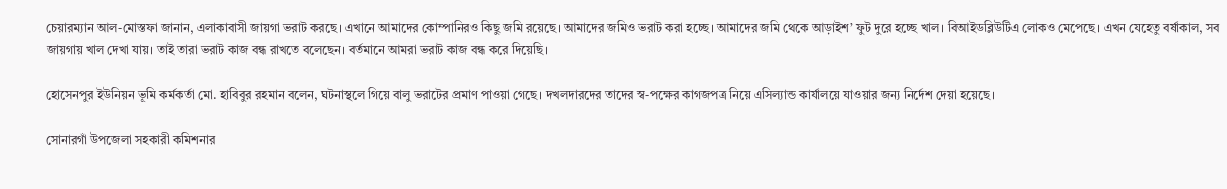চেয়ারম্যান আল-মোস্তফা জানান, এলাকাবাসী জায়গা ভরাট করছে। এখানে আমাদের কোম্পানিরও কিছু জমি রয়েছে। আমাদের জমিও ভরাট করা হচ্ছে। আমাদের জমি থেকে আড়াইশ’ ফুট দুরে হচ্ছে খাল। বিআইডব্লিউটিএ লোকও মেপেছে। এখন যেহেতু বর্ষাকাল, সব জায়গায় খাল দেখা যায়। তাই তারা ভরাট কাজ বন্ধ রাখতে বলেছেন। বর্তমানে আমরা ভরাট কাজ বন্ধ করে দিয়েছি।

হোসেনপুর ইউনিয়ন ভূমি কর্মকর্তা মো. হাবিবুর রহমান বলেন, ঘটনাস্থলে গিয়ে বালু ভরাটের প্রমাণ পাওয়া গেছে। দখলদারদের তাদের স্ব-পক্ষের কাগজপত্র নিয়ে এসিল্যান্ড কার্যালয়ে যাওয়ার জন্য নির্দেশ দেয়া হয়েছে।

সোনারগাঁ উপজেলা সহকারী কমিশনার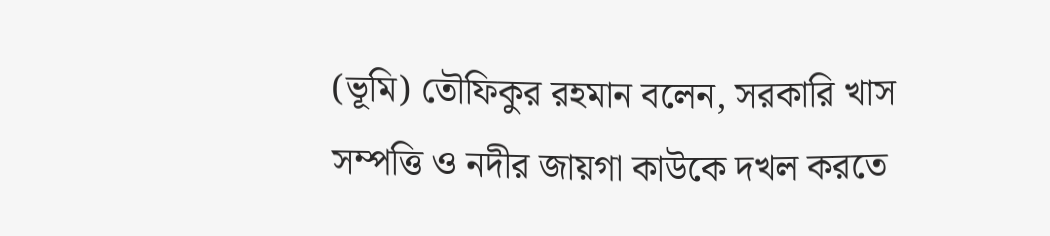(ভূমি) তৌফিকুর রহমান বলেন, সরকারি খাস সম্পত্তি ও নদীর জায়গা কাউকে দখল করতে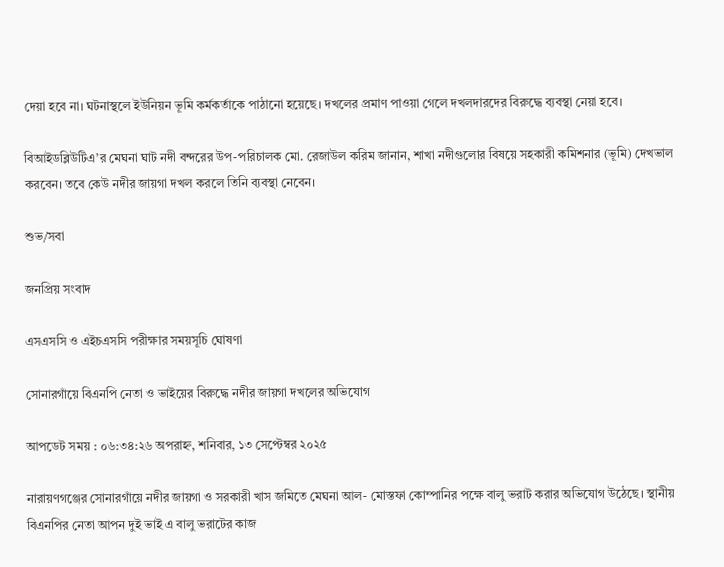দেয়া হবে না। ঘটনাস্থলে ইউনিয়ন ভূমি কর্মকর্তাকে পাঠানো হয়েছে। দখলের প্রমাণ পাওয়া গেলে দখলদারদের বিরুদ্ধে ব্যবস্থা নেয়া হবে।

বিআইডব্লিউটিএ’র মেঘনা ঘাট নদী বন্দরের উপ-পরিচালক মো. রেজাউল করিম জানান, শাখা নদীগুলোর বিষয়ে সহকারী কমিশনার (ভূমি) দেখভাল করবেন। তবে কেউ নদীর জায়গা দখল করলে তিনি ব্যবস্থা নেবেন।

শুভ/সবা

জনপ্রিয় সংবাদ

এসএসসি ও এইচএসসি পরীক্ষার সময়সূচি ঘোষণা

সোনারগাঁয়ে বিএনপি নেতা ও ভাইয়ের বিরুদ্ধে নদীর জায়গা দখলের অভিযোগ

আপডেট সময় : ০৬:৩৪:২৬ অপরাহ্ন, শনিবার, ১৩ সেপ্টেম্বর ২০২৫

নারায়ণগঞ্জের সোনারগাঁয়ে নদীর জায়গা ও সরকারী খাস জমিতে মেঘনা আল- মোস্তফা কোম্পানির পক্ষে বালু ভরাট করার অভিযোগ উঠেছে। স্থানীয় বিএনপির নেতা আপন দুই ভাই এ বালু ভরাটের কাজ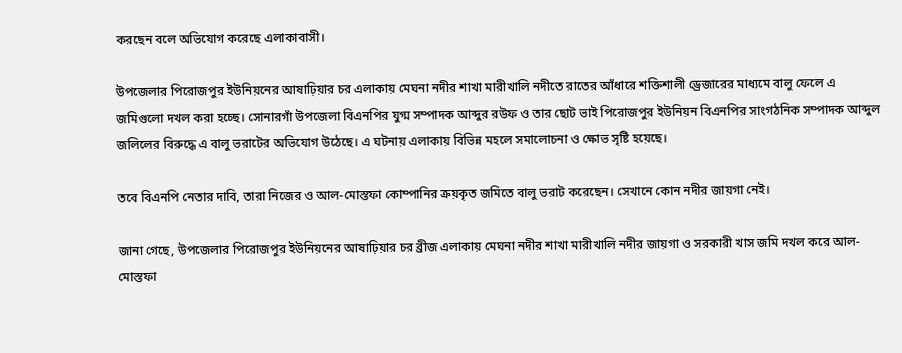করছেন বলে অভিযোগ করেছে এলাকাবাসী।

উপজেলার পিরোজপুর ইউনিয়নের আষাঢ়িয়ার চর এলাকায় মেঘনা নদীর শাখা মারীখালি নদীতে রাতের আঁধারে শক্তিশালী ড্রেজারের মাধ্যমে বালু ফেলে এ জমিগুলো দখল করা হচ্ছে। সোনারগাঁ উপজেলা বিএনপির যুগ্ম সম্পাদক আব্দুর রউফ ও তার ছোট ভাই পিরোজপুর ইউনিয়ন বিএনপির সাংগঠনিক সম্পাদক আব্দুল জলিলের বিরুদ্ধে এ বালু ভরাটের অভিযোগ উঠেছে। এ ঘটনায় এলাকায় বিভিন্ন মহলে সমালোচনা ও ক্ষোভ সৃষ্টি হয়েছে।

তবে বিএনপি নেতার দাবি, তারা নিজের ও আল-মোস্তফা কোম্পানির ক্রয়কৃত জমিতে বালু ভরাট করেছেন। সেখানে কোন নদীর জায়গা নেই।

জানা গেছে, উপজেলার পিরোজপুর ইউনিয়নের আষাঢ়িয়ার চর ব্রীজ এলাকায় মেঘনা নদীর শাখা মারীখালি নদীর জায়গা ও সরকারী খাস জমি দখল করে আল-মোস্তফা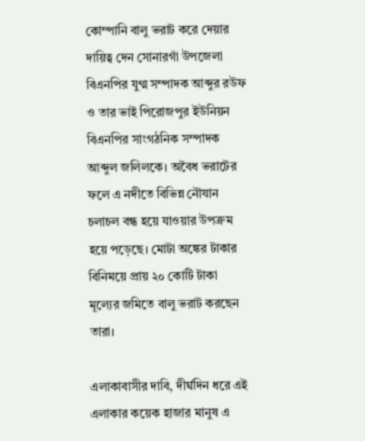কোম্পানি বালু ভরাট করে দেয়ার দায়িত্ব দেন সোনারগাঁ উপজেলা বিএনপির যুগ্ম সম্পাদক আব্দুর রউফ ও তার ভাই পিরোজপুর ইউনিয়ন বিএনপির সাংগঠনিক সম্পাদক আব্দুল জলিলকে। অবৈধ ভরাটের ফলে এ নদীতে বিভিন্ন নৌযান চলাচল বন্ধ হয়ে যাওয়ার উপক্রম হয়ে পড়েছে। মোটা অঙ্কের টাকার বিনিময়ে প্রায় ২০ কোটি টাকা মূল্যের জমিতে বালু ভরাট করছেন তারা।

এলাকাবাসীর দাবি, দীর্ঘদিন ধরে এই এলাকার কয়েক হাজার মানুষ এ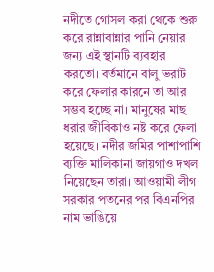নদীতে গোসল করা থেকে শুরু করে রান্নাবান্নার পানি নেয়ার জন্য এই স্থানটি ব্যবহার করতো। বর্তমানে বালু ভরাট করে ফেলার কারনে তা আর সম্ভব হচ্ছে না। মানুষের মাছ ধরার জীবিকাও নষ্ট করে ফেলা হয়েছে। নদীর জমির পাশাপাশি ব্যক্তি মালিকানা জায়গাও দখল নিয়েছেন তারা। আওয়ামী লীগ সরকার পতনের পর বিএনপির নাম ভাঙিয়ে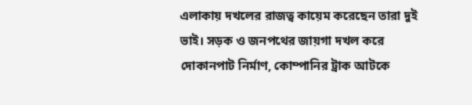এলাকায় দখলের রাজত্ব কায়েম করেছেন তারা দুই ভাই। সড়ক ও জনপথের জায়গা দখল করে দোকানপাট নির্মাণ, কোম্পানির ট্রাক আটকে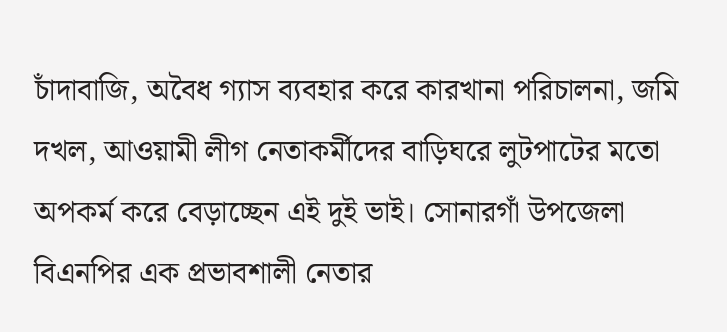চাঁদাবাজি, অবৈধ গ্যাস ব্যবহার করে কারখানা পরিচালনা, জমি দখল, আওয়ামী লীগ নেতাকর্মীদের বাড়িঘরে লুটপাটের মতো অপকর্ম করে বেড়াচ্ছেন এই দুই ভাই। সোনারগাঁ উপজেলা বিএনপির এক প্রভাবশালী নেতার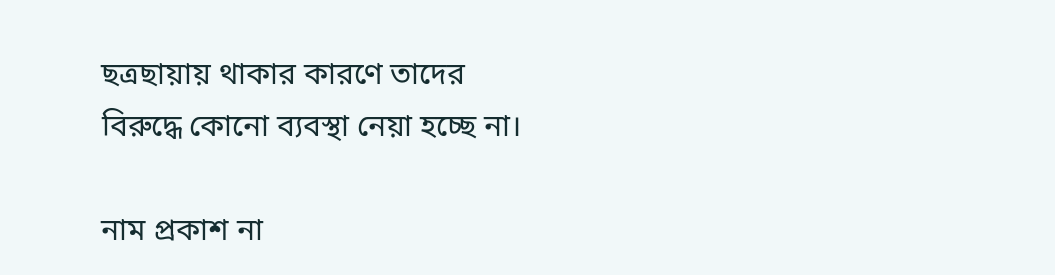ছত্রছায়ায় থাকার কারণে তাদের বিরুদ্ধে কোনো ব্যবস্থা নেয়া হচ্ছে না।

নাম প্রকাশ না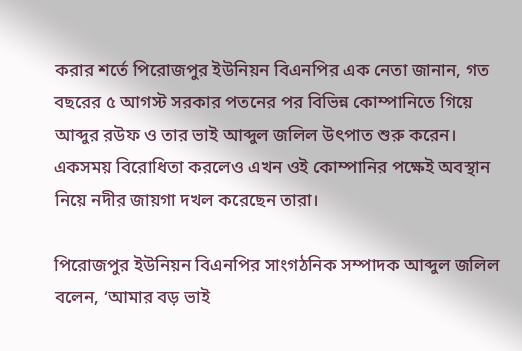করার শর্তে পিরোজপুর ইউনিয়ন বিএনপির এক নেতা জানান, গত বছরের ৫ আগস্ট সরকার পতনের পর বিভিন্ন কোম্পানিতে গিয়ে আব্দুর রউফ ও তার ভাই আব্দুল জলিল উৎপাত শুরু করেন। একসময় বিরোধিতা করলেও এখন ওই কোম্পানির পক্ষেই অবস্থান নিয়ে নদীর জায়গা দখল করেছেন তারা।

পিরোজপুর ইউনিয়ন বিএনপির সাংগঠনিক সম্পাদক আব্দুল জলিল বলেন, ‘আমার বড় ভাই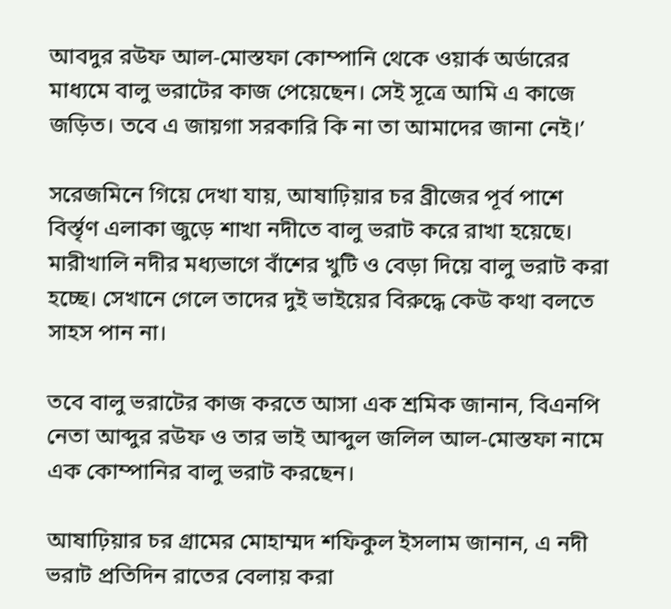আবদুর রউফ আল-মোস্তফা কোম্পানি থেকে ওয়ার্ক অর্ডারের মাধ্যমে বালু ভরাটের কাজ পেয়েছেন। সেই সূত্রে আমি এ কাজে জড়িত। তবে এ জায়গা সরকারি কি না তা আমাদের জানা নেই।’

সরেজমিনে গিয়ে দেখা যায়, আষাঢ়িয়ার চর ব্রীজের পূর্ব পাশে বির্স্তৃণ এলাকা জুড়ে শাখা নদীতে বালু ভরাট করে রাখা হয়েছে। মারীখালি নদীর মধ্যভাগে বাঁশের খুটি ও বেড়া দিয়ে বালু ভরাট করা হচ্ছে। সেখানে গেলে তাদের দুই ভাইয়ের বিরুদ্ধে কেউ কথা বলতে সাহস পান না।

তবে বালু ভরাটের কাজ করতে আসা এক শ্রমিক জানান, বিএনপি নেতা আব্দুর রউফ ও তার ভাই আব্দুল জলিল আল-মোস্তফা নামে এক কোম্পানির বালু ভরাট করছেন।

আষাঢ়িয়ার চর গ্রামের মোহাম্মদ শফিকুল ইসলাম জানান, এ নদী ভরাট প্রতিদিন রাতের বেলায় করা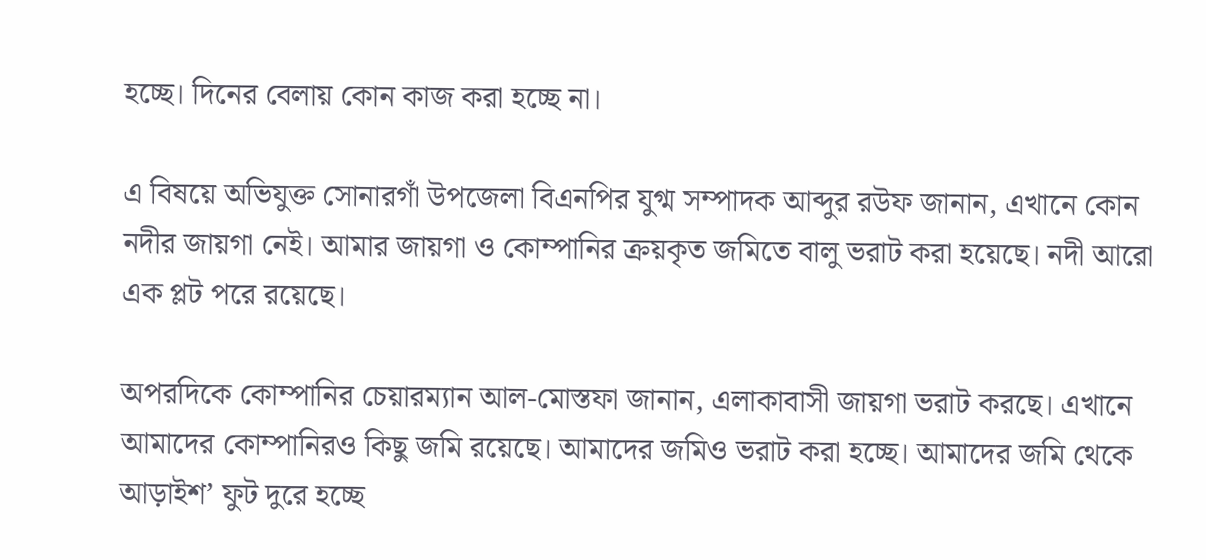হচ্ছে। দিনের বেলায় কোন কাজ করা হচ্ছে না।

এ বিষয়ে অভিযুক্ত সোনারগাঁ উপজেলা বিএনপির যুগ্ম সম্পাদক আব্দুর রউফ জানান, এখানে কোন নদীর জায়গা নেই। আমার জায়গা ও কোম্পানির ক্রয়কৃত জমিতে বালু ভরাট করা হয়েছে। নদী আরো এক প্লট পরে রয়েছে।

অপরদিকে কোম্পানির চেয়ারম্যান আল-মোস্তফা জানান, এলাকাবাসী জায়গা ভরাট করছে। এখানে আমাদের কোম্পানিরও কিছু জমি রয়েছে। আমাদের জমিও ভরাট করা হচ্ছে। আমাদের জমি থেকে আড়াইশ’ ফুট দুরে হচ্ছে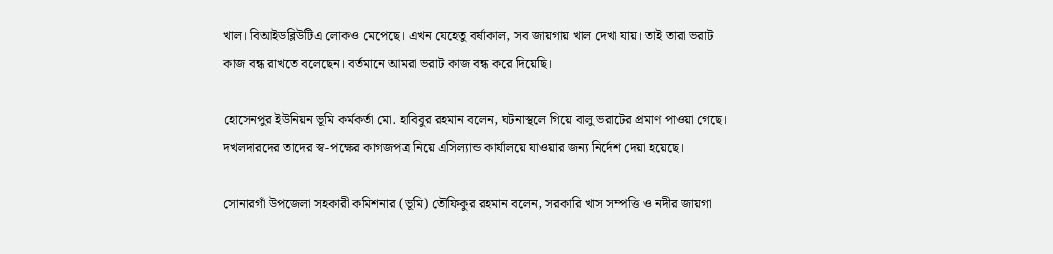খাল। বিআইডব্লিউটিএ লোকও মেপেছে। এখন যেহেতু বর্ষাকাল, সব জায়গায় খাল দেখা যায়। তাই তারা ভরাট কাজ বন্ধ রাখতে বলেছেন। বর্তমানে আমরা ভরাট কাজ বন্ধ করে দিয়েছি।

হোসেনপুর ইউনিয়ন ভূমি কর্মকর্তা মো. হাবিবুর রহমান বলেন, ঘটনাস্থলে গিয়ে বালু ভরাটের প্রমাণ পাওয়া গেছে। দখলদারদের তাদের স্ব-পক্ষের কাগজপত্র নিয়ে এসিল্যান্ড কার্যালয়ে যাওয়ার জন্য নির্দেশ দেয়া হয়েছে।

সোনারগাঁ উপজেলা সহকারী কমিশনার (ভূমি) তৌফিকুর রহমান বলেন, সরকারি খাস সম্পত্তি ও নদীর জায়গা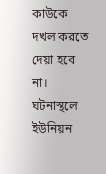কাউকে দখল করতে দেয়া হবে না। ঘটনাস্থলে ইউনিয়ন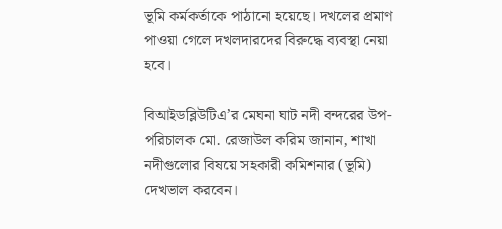ভূমি কর্মকর্তাকে পাঠানো হয়েছে। দখলের প্রমাণ পাওয়া গেলে দখলদারদের বিরুদ্ধে ব্যবস্থা নেয়া হবে।

বিআইডব্লিউটিএ’র মেঘনা ঘাট নদী বন্দরের উপ-পরিচালক মো. রেজাউল করিম জানান, শাখা নদীগুলোর বিষয়ে সহকারী কমিশনার (ভূমি) দেখভাল করবেন।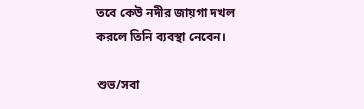তবে কেউ নদীর জায়গা দখল করলে তিনি ব্যবস্থা নেবেন।

শুভ/সবা